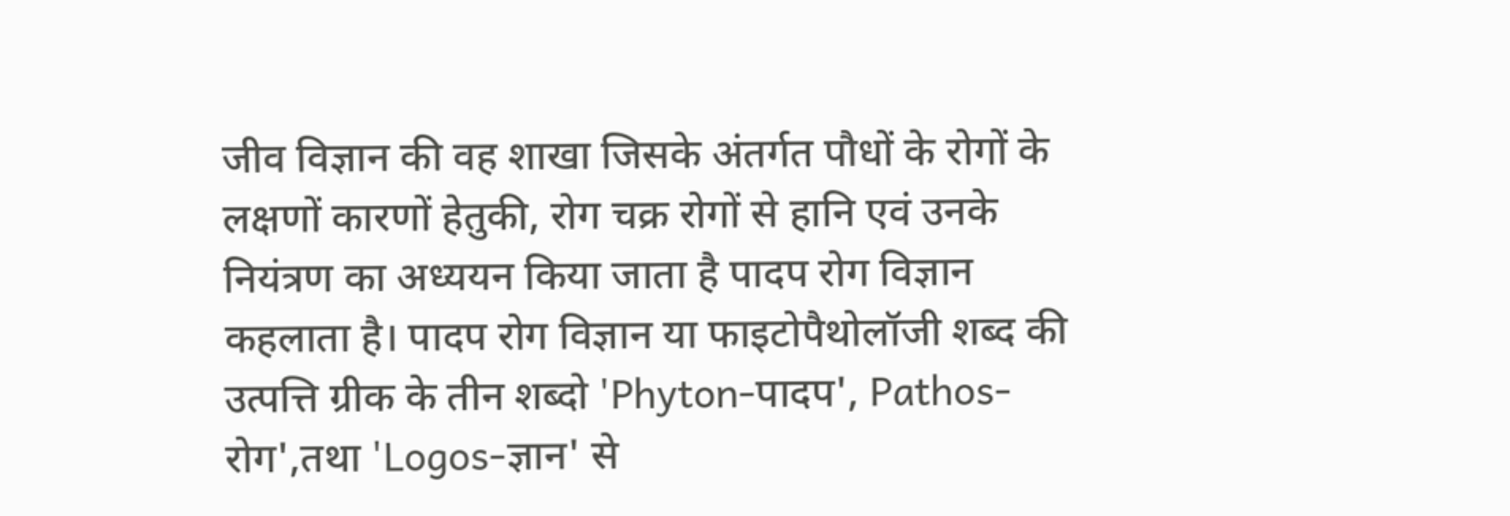जीव विज्ञान की वह शाखा जिसके अंतर्गत पौधों के रोगों के लक्षणों कारणों हेतुकी, रोग चक्र रोगों से हानि एवं उनके नियंत्रण का अध्ययन किया जाता है पादप रोग विज्ञान कहलाता है। पादप रोग विज्ञान या फाइटोपैथोलॉजी शब्द की उत्पत्ति ग्रीक के तीन शब्दो 'Phyton-पादप', Pathos-रोग',तथा 'Logos-ज्ञान' से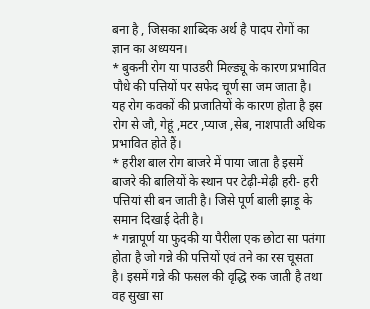बना है , जिसका शाब्दिक अर्थ है पादप रोगों का ज्ञान का अध्ययन।
* बुकनी रोग या पाउडरी मिल्ड्यू के कारण प्रभावित पौधे की पत्तियों पर सफेद चूर्ण सा जम जाता है। यह रोग कवकों की प्रजातियों के कारण होता है इस रोग से जौ, गेहूं ,मटर ,प्याज ,सेब, नाशपाती अधिक प्रभावित होते हैं।
* हरीश बाल रोग बाजरे में पाया जाता है इसमें बाजरे की बालियों के स्थान पर टेढ़ी-मेढ़ी हरी- हरी पत्तियां सी बन जाती है। जिसे पूर्ण बाली झाड़ू के समान दिखाई देती है।
* गन्नापूर्ण या फुदकी या पैरीला एक छोटा सा पतंगा होता है जो गन्ने की पत्तियों एवं तने का रस चूसता है। इसमें गन्ने की फसल की वृद्धि रुक जाती है तथा वह सुखा सा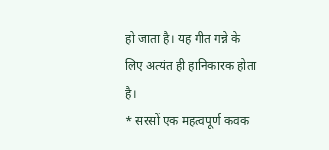हो जाता है। यह गीत गन्ने के लिए अत्यंत ही हानिकारक होता है।
* सरसों एक महत्वपूर्ण कवक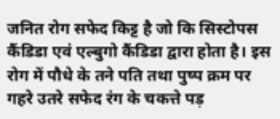जनित रोग सफेद किट्ट है जो कि सिस्टोपस कैंडिडा एवं एल्बुगो कैंडिडा द्वारा होता है। इस रोग में पौधे के तने पति तथा पुष्प क्रम पर गहरे उतरे सफेद रंग के चकत्ते पड़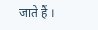जाते हैं ।